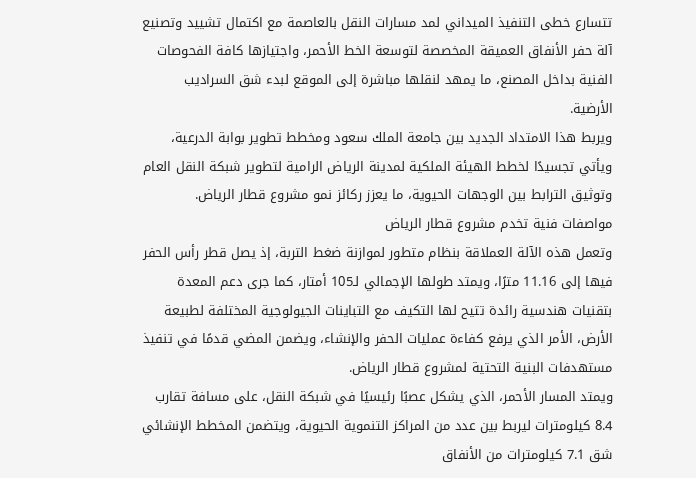تتسارع خطى التنفيذ الميداني لمد مسارات النقل بالعاصمة مع اكتمال تشييد وتصنيع آلة حفر الأنفاق العميقة المخصصة لتوسعة الخط الأحمر، واجتيازها كافة الفحوصات الفنية بداخل المصنع، ما يمهد لنقلها مباشرة إلى الموقع لبدء شق السراديب الأرضية.
ويربط هذا الامتداد الجديد بين جامعة الملك سعود ومخطط تطوير بوابة الدرعية، ويأتي تجسيدًا لخطط الهيئة الملكية لمدينة الرياض الرامية لتطوير شبكة النقل العام وتوثيق الترابط بين الوجهات الحيوية، ما يعزز ركائز نمو مشروع قطار الرياض.
مواصفات فنية تخدم مشروع قطار الرياض
وتعمل هذه الآلة العملاقة بنظام متطور لموازنة ضغط التربة، إذ يصل قطر رأس الحفر فيها إلى 11.16 مترًا، ويمتد طولها الإجمالي لـ105 أمتار، كما جرى دعم المعدة بتقنيات هندسية رائدة تتيح لها التكيف مع التباينات الجيولوجية المختلفة لطبيعة الأرض، الأمر الذي يرفع كفاءة عمليات الحفر والإنشاء، ويضمن المضي قدمًا في تنفيذ مستهدفات البنية التحتية لمشروع قطار الرياض.
ويمتد المسار الأحمر، الذي يشكل عصبًا رئيسيًا في شبكة النقل، على مسافة تقارب 8.4 كيلومترات ليربط بين عدد من المراكز التنموية الحيوية، ويتضمن المخطط الإنشائي شق 7.1 كيلومترات من الأنفاق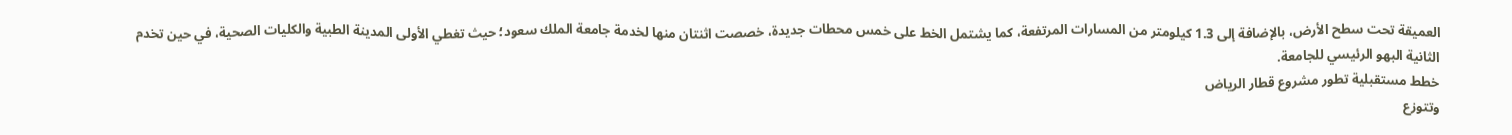العميقة تحت سطح الأرض، بالإضافة إلى 1.3 كيلومتر من المسارات المرتفعة، كما يشتمل الخط على خمس محطات جديدة، خصصت اثنتان منها لخدمة جامعة الملك سعود؛ حيث تغطي الأولى المدينة الطبية والكليات الصحية، في حين تخدم الثانية البهو الرئيسي للجامعة.
خطط مستقبلية تطور مشروع قطار الرياض
وتتوزع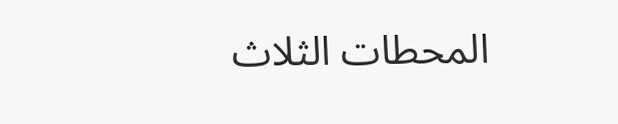المحطات الثلاث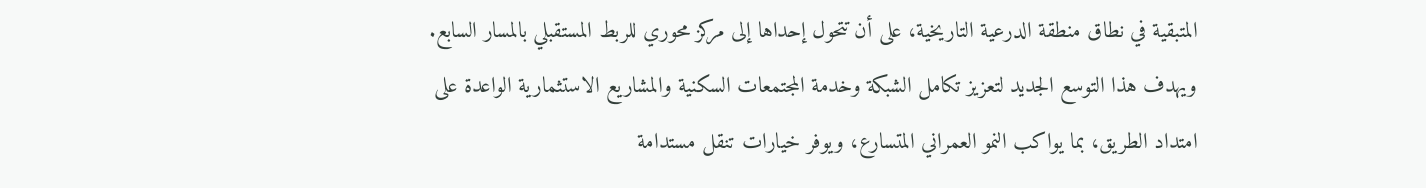المتبقية في نطاق منطقة الدرعية التاريخية، على أن تتحول إحداها إلى مركز محوري للربط المستقبلي بالمسار السابع.
ويهدف هذا التوسع الجديد لتعزيز تكامل الشبكة وخدمة المجتمعات السكنية والمشاريع الاستثمارية الواعدة على امتداد الطريق، بما يواكب النمو العمراني المتسارع، ويوفر خيارات تنقل مستدامة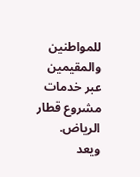للمواطنين والمقيمين عبر خدمات مشروع قطار الرياض.
ويعد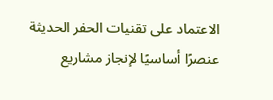الاعتماد على تقنيات الحفر الحديثة عنصرًا أساسيًا لإنجاز مشاريع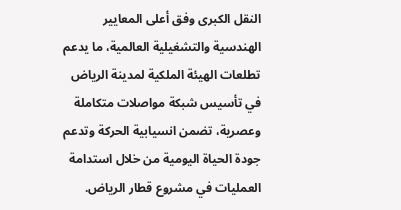النقل الكبرى وفق أعلى المعايير الهندسية والتشغيلية العالمية، ما يدعم تطلعات الهيئة الملكية لمدينة الرياض في تأسيس شبكة مواصلات متكاملة وعصرية، تضمن انسيابية الحركة وتدعم جودة الحياة اليومية من خلال استدامة العمليات في مشروع قطار الرياض.